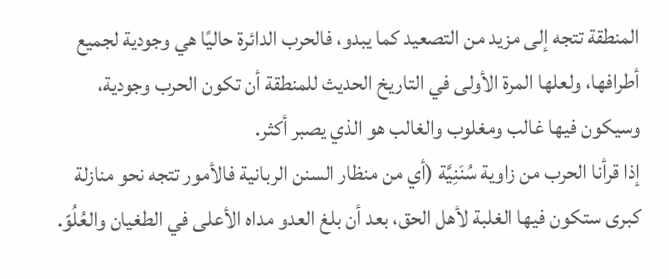المنطقة تتجه إلى مزيد من التصعيد كما يبدو، فالحرب الدائرة حاليًا هي وجودية لجميع أطرافها، ولعلها المرة الأولى في التاريخ الحديث للمنطقة أن تكون الحرب وجودية، وسيكون فيها غالب ومغلوب والغالب هو الذي يصبر أكثر.
إذا قرأنا الحرب من زاوية سُنَنِيَّة (أي من منظار السنن الربانية فالأمور تتجه نحو منازلة كبرى ستكون فيها الغلبة لأهل الحق، بعد أن بلغ العدو مداه الأعلى في الطغيان والعُلُوّ.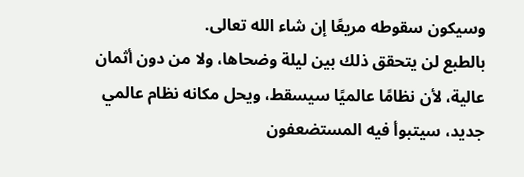وسيكون سقوطه مريعًا إن شاء الله تعالى.
بالطبع لن يتحقق ذلك بين ليلة وضحاها، ولا من دون أثمان عالية، لأن نظامًا عالميًا سيسقط، ويحل مكانه نظام عالمي جديد، سيتبوأ فيه المستضعفون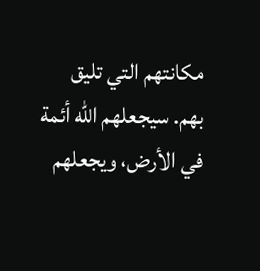مكانتهم التي تليق بهم. سيجعلهم الله أئمة في الأرض، ويجعلهم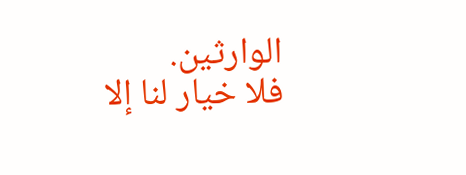الوارثين.
فلا خيار لنا إلا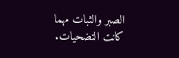الصبر والثبات مهما كانت التضحيات.